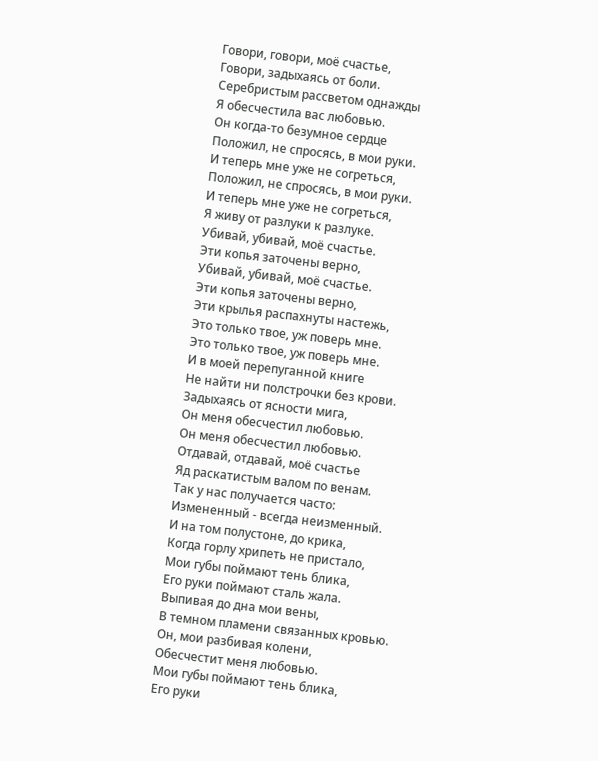Говори, говори, моё счастье,
Говори, задыхаясь от боли.
Серебристым рассветом однажды
Я обесчестила вас любовью.
Он когда-то безумное сердце
Положил, не спросясь, в мои руки.
И теперь мне уже не согреться,
Положил, не спросясь, в мои руки.
И теперь мне уже не согреться,
Я живу от разлуки к разлуке.
Убивай, убивай, моё счастье.
Эти копья заточены верно,
Убивай, убивай, моё счастье.
Эти копья заточены верно,
Эти крылья распахнуты настежь,
Это только твое, уж поверь мне.
Это только твое, уж поверь мне.
И в моей перепуганной книге
Не найти ни полстрочки без крови.
Задыхаясь от ясности мига,
Он меня обесчестил любовью.
Он меня обесчестил любовью.
Отдавай, отдавай, моё счастье
Яд раскатистым валом по венам.
Так у нас получается часто:
Измененный - всегда неизменный.
И на том полустоне, до крика,
Когда горлу хрипеть не пристало,
Мои губы поймают тень блика,
Его руки поймают сталь жала.
Выпивая до дна мои вены,
В темном пламени связанных кровью.
Он, мои разбивая колени,
Обесчестит меня любовью.
Мои губы поймают тень блика,
Его руки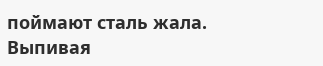поймают сталь жала.
Выпивая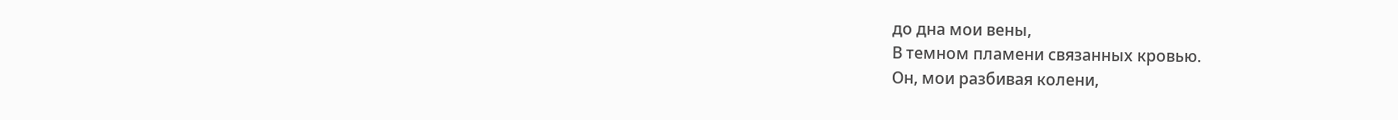до дна мои вены,
В темном пламени связанных кровью.
Он, мои разбивая колени,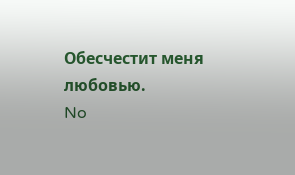Обесчестит меня любовью.
No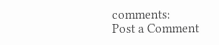comments:
Post a Comment